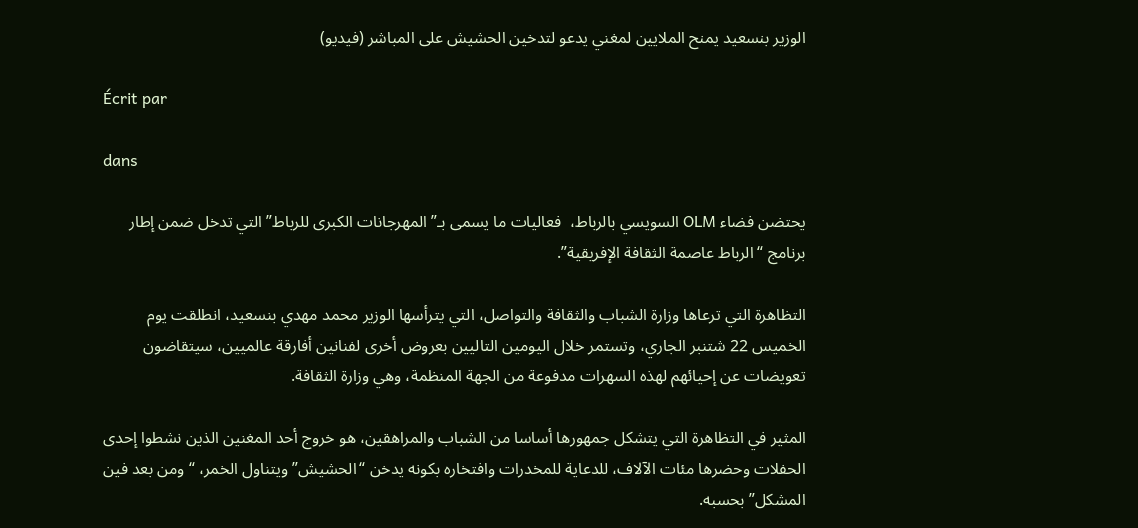الوزير بنسعيد يمنح الملايين لمغني يدعو لتدخين الحشيش على المباشر (فيديو)

Écrit par

dans

يحتضن فضاء OLM السويسي بالرباط،  فعاليات ما يسمى بـ”المهرجانات الكبرى للرباط” التي تدخل ضمن إطار برنامج “الرباط عاصمة الثقافة الإفريقية”.

التظاهرة التي ترعاها وزارة الشباب والثقافة والتواصل، التي يترأسها الوزير محمد مهدي بنسعيد، انطلقت يوم الخميس 22 شتنبر الجاري، وتستمر خلال اليومين التاليين بعروض أخرى لفنانين أفارقة عالميين، سيتقاضون تعويضات عن إحيائهم لهذه السهرات مدفوعة من الجهة المنظمة، وهي وزارة الثقافة.

المثير في التظاهرة التي يتشكل جمهورها أساسا من الشباب والمراهقين، هو خروج أحد المغنين الذين نشطوا إحدى الحفلات وحضرها مئات الآلاف، للدعاية للمخدرات وافتخاره بكونه يدخن “الحشيش” ويتناول الخمر، “ومن بعد فين المشكل” بحسبه.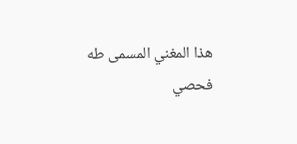هذا المغني المسمى طه فحصي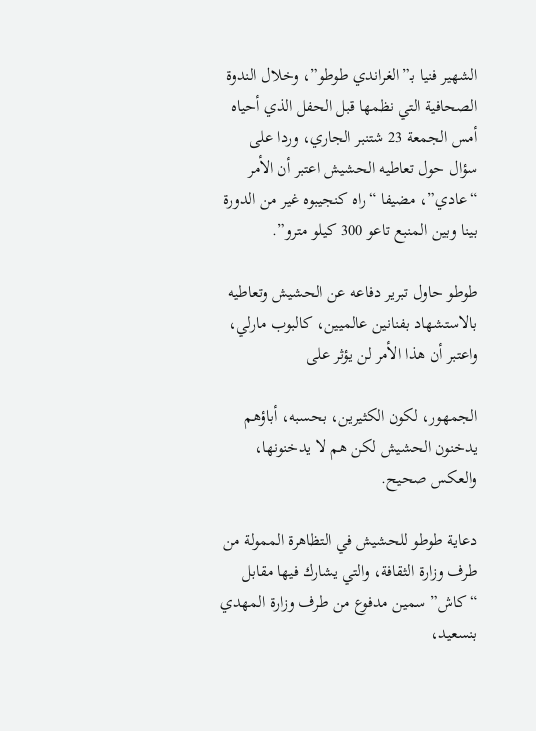الشهير فنيا بـ”الغراندي طوطو”، وخلال الندوة الصحافية التي نظمها قبل الحفل الذي أحياه أمس الجمعة 23 شتنبر الجاري، وردا على سؤال حول تعاطيه الحشيش اعتبر أن الأمر “عادي”، مضيفا “راه كنجيبوه غير من الدورة بينا وبين المنبع تاعو 300 كيلو مترو”.

طوطو حاول تبرير دفاعه عن الحشيش وتعاطيه بالاستشهاد بفنانين عالميين، كالبوب مارلي، واعتبر أن هذا الأمر لن يؤثر على

الجمهور، لكون الكثيرين، بحسبه، أباؤهم يدخنون الحشيش لكن هم لا يدخنونها، والعكس صحيح.

دعاية طوطو للحشيش في التظاهرة الممولة من طرف وزارة الثقافة، والتي يشارك فيها مقابل “كاش” سمين مدفوع من طرف وزارة المهدي بنسعيد،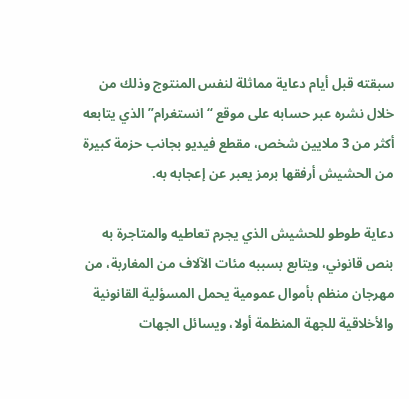سبقته قبل أيام دعاية مماثلة لنفس المنتوج وذلك من خلال نشره عبر حسابه على موقع “انستغرام” الذي يتابعه أكثر من 3 ملايين شخص، مقطع فيديو بجانب حزمة كبيرة من الحشيش أرفقها برمز يعبر عن إعجابه به.

دعاية طوطو للحشيش الذي يجرم تعاطيه والمتاجرة به بنص قانوني، ويتابع بسببه مئات الآلاف من المغاربة، من مهرجان منظم بأموال عمومية يحمل المسؤلية القانونية والأخلاقية للجهة المنظمة أولا، ويسائل الجهات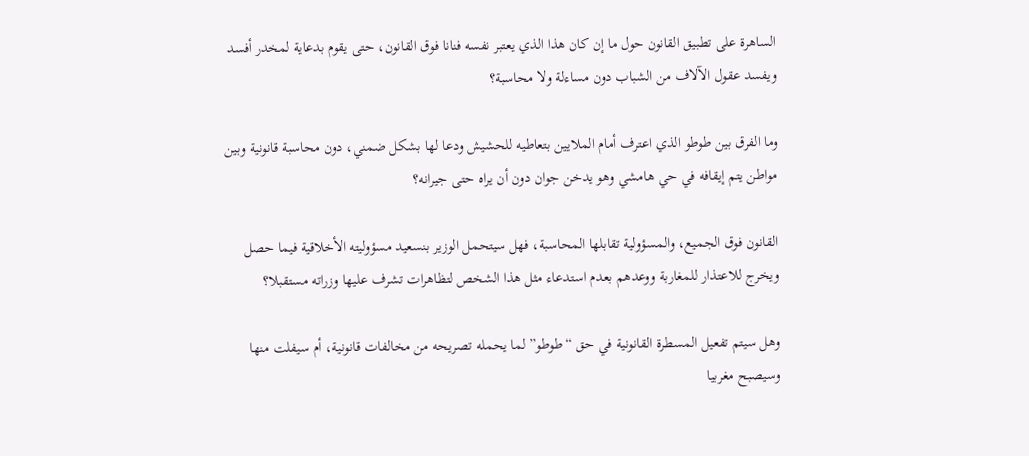الساهرة على تطبيق القانون حول ما إن كان هذا الذي يعتبر نفسه فنانا فوق القانون، حتى يقوم بدعاية لمخدر أفسد ويفسد عقول الآلاف من الشباب دون مساءلة ولا محاسبة؟

وما الفرق بين طوطو الذي اعترف أمام الملايين بتعاطيه للحشيش ودعا لها بشكل ضمني، دون محاسبة قانونية وبين مواطن يتم إيقافه في حي هامشي وهو يدخن جوان دون أن يراه حتى جيرانه؟

القانون فوق الجميع، والمسؤولية تقابلها المحاسبة، فهل سيتحمل الوزير بنسعيد مسؤوليته الأخلاقية فيما حصل ويخرج للاعتذار للمغاربة ووعدهم بعدم استدعاء مثل هذا الشخص لتظاهرات تشرف عليها وزراته مستقبلا؟

وهل سيتم تفعيل المسطرة القانونية في حق “طوطو” لما يحمله تصريحه من مخالفات قانونية، أم سيفلت منها وسيصبح مغربيا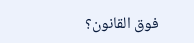فوق القانون؟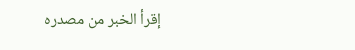إقرأ الخبر من مصدره